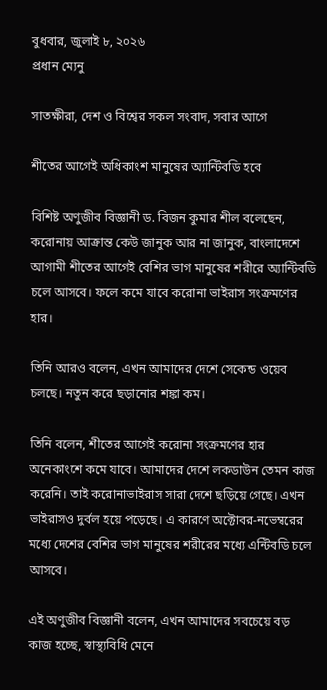বুধবার, জুলাই ৮, ২০২৬
প্রধান ম্যেনু

সাতক্ষীরা, দেশ ও বিশ্বের সকল সংবাদ, সবার আগে

শীতের আগেই অধিকাংশ মানুষের অ্যান্টিবডি হবে

বিশিষ্ট অণুজীব বিজ্ঞানী ড. বিজন কুমার শীল বলেছেন, করোনায় আক্রান্ত কেউ জানুক আর না জানুক, বাংলাদেশে আগামী শীতের আগেই বেশির ভাগ মানুষের শরীরে অ্যান্টিবডি চলে আসবে। ফলে কমে যাবে করোনা ভাইরাস সংক্রমণের হার।

তিনি আরও বলেন, এখন আমাদের দেশে সেকেন্ড ওয়েব চলছে। নতুন করে ছড়ানোর শঙ্কা কম।

তিনি বলেন, শীতের আগেই করোনা সংক্রমণের হার অনেকাংশে কমে যাবে। আমাদের দেশে লকডাউন তেমন কাজ করেনি। তাই করোনাভাইরাস সারা দেশে ছড়িয়ে গেছে। এখন ভাইরাসও দুর্বল হয়ে পড়েছে। এ কারণে অক্টোবর-নভেম্বরের মধ্যে দেশের বেশির ভাগ মানুষের শরীরের মধ্যে এন্টিবডি চলে আসবে।

এই অণুজীব বিজ্ঞানী বলেন, এখন আমাদের সবচেয়ে বড় কাজ হচ্ছে, স্বাস্থ্যবিধি মেনে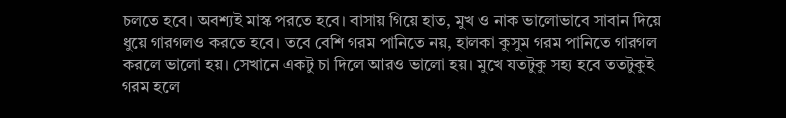চলতে হবে। অবশ্যই মাস্ক পরতে হবে। বাসায় গিয়ে হাত, মুখ ও নাক ভালোভাবে সাবান দিয়ে ধুয়ে গারগলও করতে হবে। তবে বেশি গরম পানিতে নয়, হালকা কুসুম গরম পানিতে গারগল করলে ভালো হয়। সেখানে একটু চা দিলে আরও ভালো হয়। মুখে যতটুকু সহ্য হবে ততটুকুই গরম হলে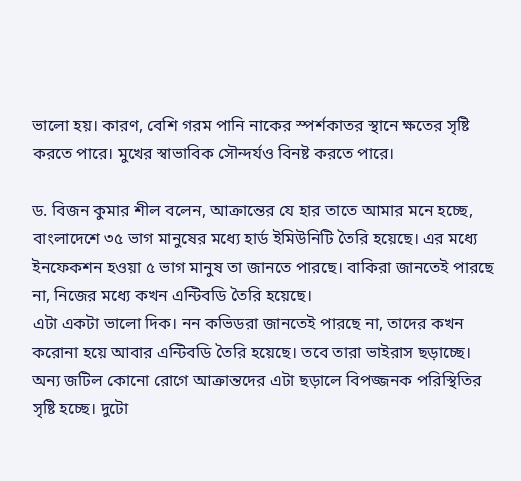ভালো হয়। কারণ, বেশি গরম পানি নাকের স্পর্শকাতর স্থানে ক্ষতের সৃষ্টি করতে পারে। মুখের স্বাভাবিক সৌন্দর্যও বিনষ্ট করতে পারে।

ড. বিজন কুমার শীল বলেন, আক্রান্তের যে হার তাতে আমার মনে হচ্ছে, বাংলাদেশে ৩৫ ভাগ মানুষের মধ্যে হার্ড ইমিউনিটি তৈরি হয়েছে। এর মধ্যে ইনফেকশন হওয়া ৫ ভাগ মানুষ তা জানতে পারছে। বাকিরা জানতেই পারছে না, নিজের মধ্যে কখন এন্টিবডি তৈরি হয়েছে।
এটা একটা ভালো দিক। নন কভিডরা জানতেই পারছে না, তাদের কখন করোনা হয়ে আবার এন্টিবডি তৈরি হয়েছে। তবে তারা ভাইরাস ছড়াচ্ছে। অন্য জটিল কোনো রোগে আক্রান্তদের এটা ছড়ালে বিপজ্জনক পরিস্থিতির সৃষ্টি হচ্ছে। দুটো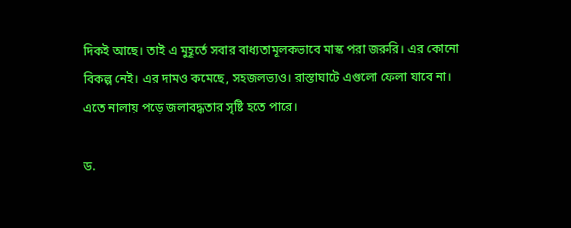দিকই আছে। তাই এ মুহূর্তে সবার বাধ্যতামূলকভাবে মাস্ক পরা জরুরি। এর কোনো বিকল্প নেই। এর দামও কমেছে, সহজলভ্যও। রাস্তাঘাটে এগুলো ফেলা যাবে না। এতে নালায় পড়ে জলাবদ্ধতার সৃষ্টি হতে পারে।

ড.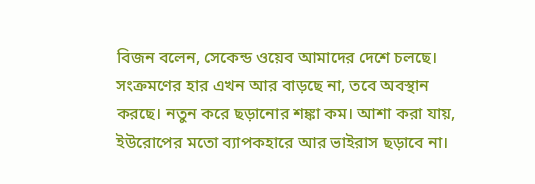বিজন বলেন, সেকেন্ড ওয়েব আমাদের দেশে চলছে। সংক্রমণের হার এখন আর বাড়ছে না, তবে অবস্থান করছে। নতুন করে ছড়ানোর শঙ্কা কম। আশা করা যায়, ইউরোপের মতো ব্যাপকহারে আর ভাইরাস ছড়াবে না।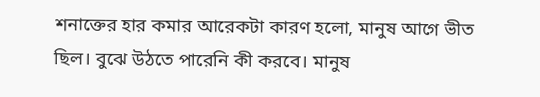শনাক্তের হার কমার আরেকটা কারণ হলো, মানুষ আগে ভীত ছিল। বুঝে উঠতে পারেনি কী করবে। মানুষ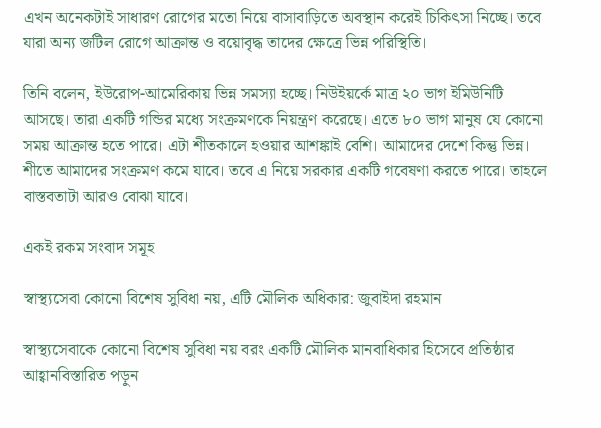এখন অনেকটাই সাধারণ রোগের মতো নিয়ে বাসাবাড়িতে অবস্থান করেই চিকিৎসা নিচ্ছে। তবে যারা অন্য জটিল রোগে আক্রান্ত ও বয়োবৃদ্ধ তাদের ক্ষেত্রে ভিন্ন পরিস্থিতি।

তিনি বলেন, ইউরোপ-আমেরিকায় ভিন্ন সমস্যা হচ্ছে। নিউইয়র্কে মাত্র ২০ ভাগ ইমিউনিটি আসছে। তারা একটি গন্ডির মধ্যে সংক্রমণকে নিয়ন্ত্রণ করেছে। এতে ৮০ ভাগ মানুষ যে কোনো সময় আক্রান্ত হতে পারে। এটা শীতকালে হওয়ার আশঙ্কাই বেশি। আমাদের দেশে কিন্তু ভিন্ন। শীতে আমাদের সংক্রমণ কমে যাবে। তবে এ নিয়ে সরকার একটি গবেষণা করতে পারে। তাহলে বাস্তবতাটা আরও বোঝা যাবে।

একই রকম সংবাদ সমূহ

স্বাস্থ্যসেবা কোনো বিশেষ সুবিধা নয়, এটি মৌলিক অধিকার: জুবাইদা রহমান

স্বাস্থ্যসেবাকে কোনো বিশেষ সুবিধা নয় বরং একটি মৌলিক মানবাধিকার হিসেবে প্রতিষ্ঠার আহ্বানবিস্তারিত পড়ুন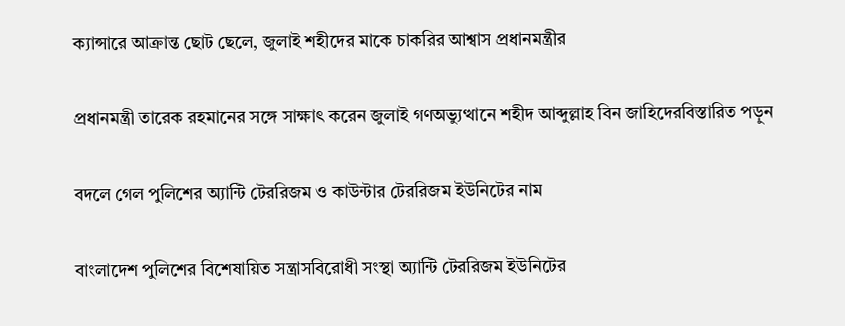ক্যান্সারে আক্রান্ত ছোট ছেলে, জুলাই শহীদের মাকে চাকরির আশ্বাস প্রধানমন্ত্রীর

প্রধানমন্ত্রী তারেক রহমানের সঙ্গে সাক্ষাৎ করেন জুলাই গণঅভ্যুত্থানে শহীদ আব্দুল্লাহ বিন জাহিদেরবিস্তারিত পড়ুন

বদলে গেল পুলিশের অ্যান্টি টেররিজম ও কাউন্টার টেররিজম ইউনিটের নাম

বাংলাদেশ পুলিশের বিশেষায়িত সন্ত্রাসবিরোধী সংস্থা অ্যান্টি টেররিজম ইউনিটের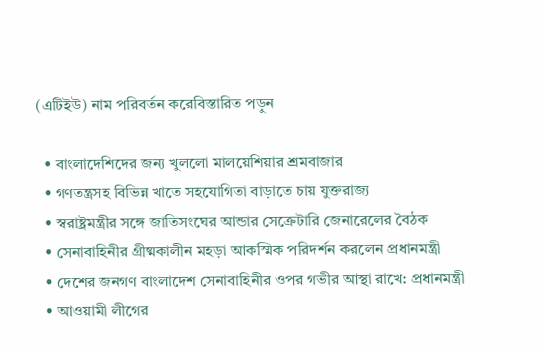(এটিইউ) নাম পরিবর্তন করেবিস্তারিত পড়ুন

  • বাংলাদেশিদের জন্য খুললো মালয়েশিয়ার শ্রমবাজার
  • গণতন্ত্রসহ বিভিন্ন খাতে সহযোগিতা বাড়াতে চায় যুক্তরাজ্য
  • স্বরাষ্ট্রমন্ত্রীর সঙ্গে জাতিসংঘের আন্ডার সেক্রেটারি জেনারেলের বৈঠক
  • সেনাবাহিনীর গ্রীষ্মকালীন মহড়া আকস্মিক পরিদর্শন করলেন প্রধানমন্ত্রী
  • দেশের জনগণ বাংলাদেশ সেনাবাহিনীর ওপর গভীর আস্থা রাখে: প্রধানমন্ত্রী
  • আওয়ামী লীগের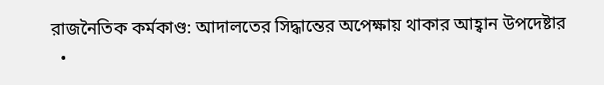রাজনৈতিক কর্মকাণ্ড: আদালতের সিদ্ধান্তের অপেক্ষায় থাকার আহ্বান উপদেষ্টার
  •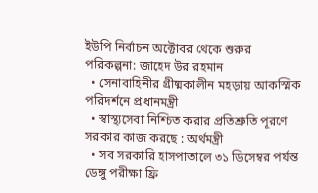ইউপি নির্বাচন অক্টোবর থেকে শুরুর পরিকল্পনা: জাহেদ উর রহমান
  • সেনাবাহিনীর গ্রীষ্মকালীন মহড়ায় আকস্মিক পরিদর্শনে প্রধানমন্ত্রী
  • স্বাস্থ্যসেবা নিশ্চিত করার প্রতিশ্রুতি পূরণে সরকার কাজ করছে : অর্থমন্ত্রী
  • সব সরকারি হাসপাতালে ৩১ ডিসেম্বর পর্যন্ত ডেঙ্গু পরীক্ষা ফ্রি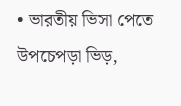• ভারতীয় ভিসা পেতে উপচেপড়া ভিড়,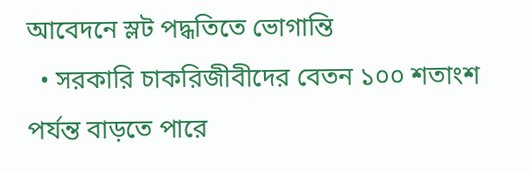আবেদনে ‌‌‌স্লট পদ্ধতিতে ভোগান্তি
  • সরকারি চাকরিজীবীদের বেতন ১০০ শতাংশ পর্যন্ত বাড়তে পারে